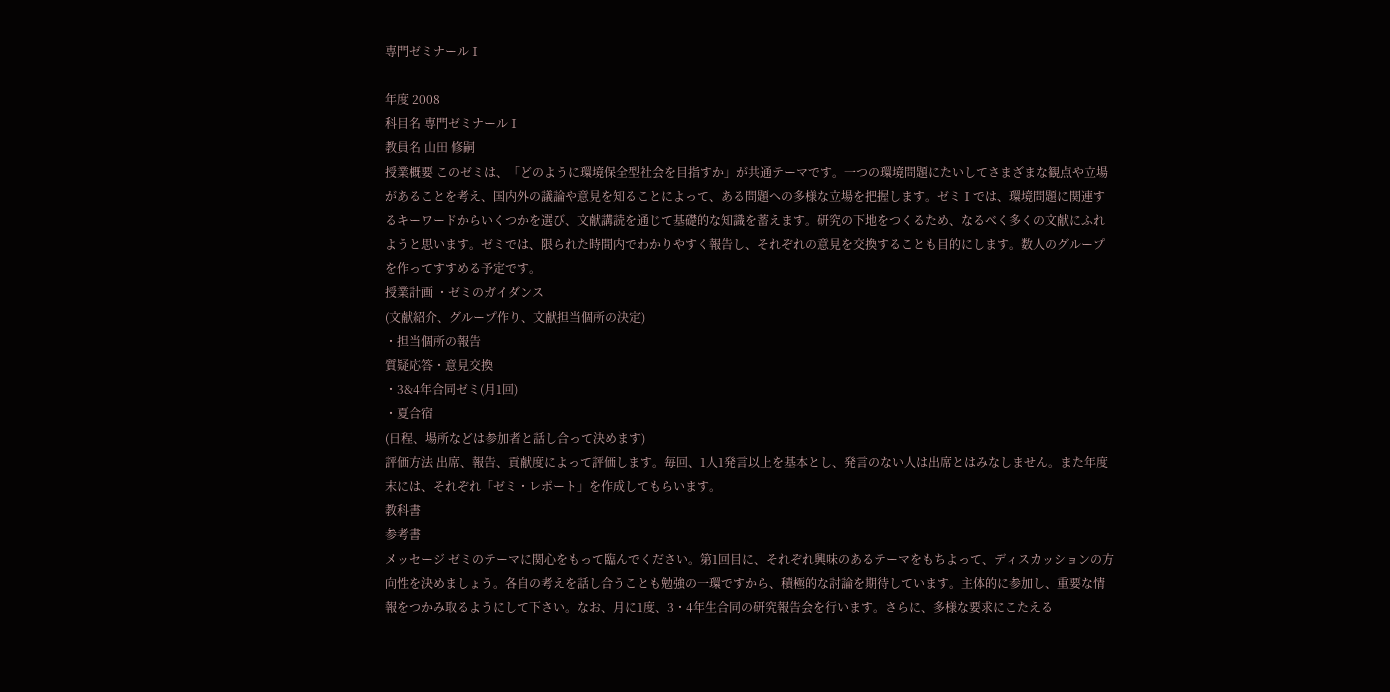専門ゼミナールⅠ

年度 2008
科目名 専門ゼミナールⅠ
教員名 山田 修嗣
授業概要 このゼミは、「どのように環境保全型社会を目指すか」が共通テーマです。一つの環境問題にたいしてさまざまな観点や立場があることを考え、国内外の議論や意見を知ることによって、ある問題への多様な立場を把握します。ゼミⅠでは、環境問題に関連するキーワードからいくつかを選び、文献講読を通じて基礎的な知識を蓄えます。研究の下地をつくるため、なるべく多くの文献にふれようと思います。ゼミでは、限られた時間内でわかりやすく報告し、それぞれの意見を交換することも目的にします。数人のグループを作ってすすめる予定です。
授業計画 ・ゼミのガイダンス
(文献紹介、グループ作り、文献担当個所の決定)
・担当個所の報告
質疑応答・意見交換
・3&4年合同ゼミ(月1回)
・夏合宿
(日程、場所などは参加者と話し合って決めます)
評価方法 出席、報告、貢献度によって評価します。毎回、1人1発言以上を基本とし、発言のない人は出席とはみなしません。また年度末には、それぞれ「ゼミ・レポート」を作成してもらいます。
教科書
参考書
メッセージ ゼミのテーマに関心をもって臨んでください。第1回目に、それぞれ興味のあるテーマをもちよって、ディスカッションの方向性を決めましょう。各自の考えを話し合うことも勉強の一環ですから、積極的な討論を期待しています。主体的に参加し、重要な情報をつかみ取るようにして下さい。なお、月に1度、3・4年生合同の研究報告会を行います。さらに、多様な要求にこたえる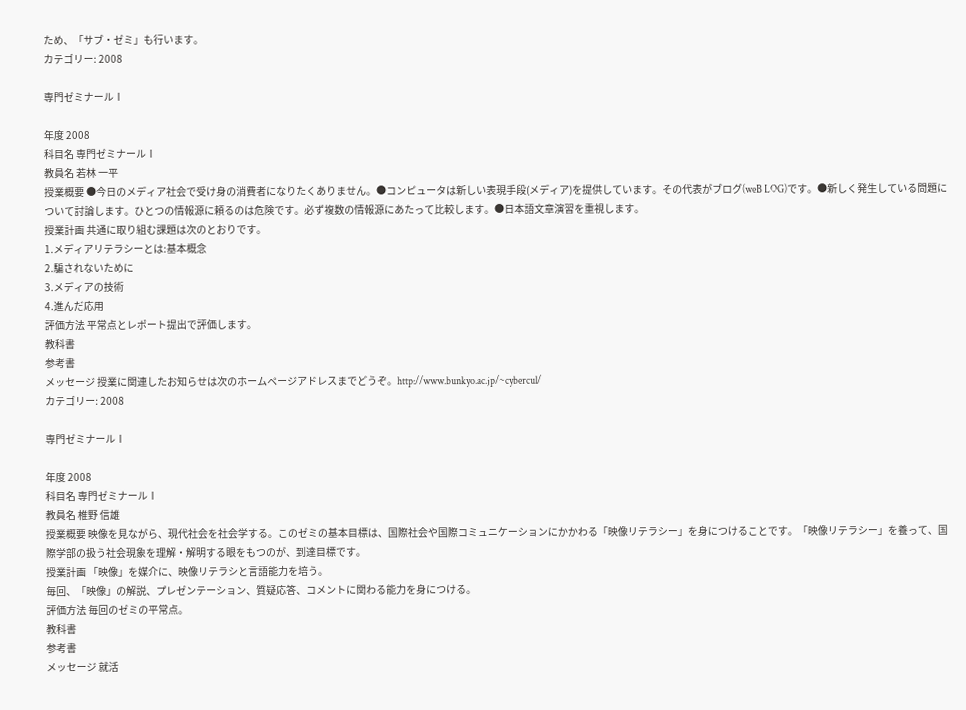ため、「サブ・ゼミ」も行います。
カテゴリー: 2008

専門ゼミナールⅠ

年度 2008
科目名 専門ゼミナールⅠ
教員名 若林 一平
授業概要 ●今日のメディア社会で受け身の消費者になりたくありません。●コンピュータは新しい表現手段(メディア)を提供しています。その代表がブログ(weB LOG)です。●新しく発生している問題について討論します。ひとつの情報源に頼るのは危険です。必ず複数の情報源にあたって比較します。●日本語文章演習を重視します。
授業計画 共通に取り組む課題は次のとおりです。
1.メディアリテラシーとは:基本概念
2.騙されないために
3.メディアの技術
4.進んだ応用
評価方法 平常点とレポート提出で評価します。
教科書
参考書
メッセージ 授業に関連したお知らせは次のホームページアドレスまでどうぞ。http://www.bunkyo.ac.jp/~cybercul/
カテゴリー: 2008

専門ゼミナールⅠ

年度 2008
科目名 専門ゼミナールⅠ
教員名 椎野 信雄
授業概要 映像を見ながら、現代社会を社会学する。このゼミの基本目標は、国際社会や国際コミュニケーションにかかわる「映像リテラシー」を身につけることです。「映像リテラシー」を養って、国際学部の扱う社会現象を理解・解明する眼をもつのが、到達目標です。
授業計画 「映像」を媒介に、映像リテラシと言語能力を培う。
毎回、「映像」の解説、プレゼンテーション、質疑応答、コメントに関わる能力を身につける。
評価方法 毎回のゼミの平常点。
教科書
参考書
メッセージ 就活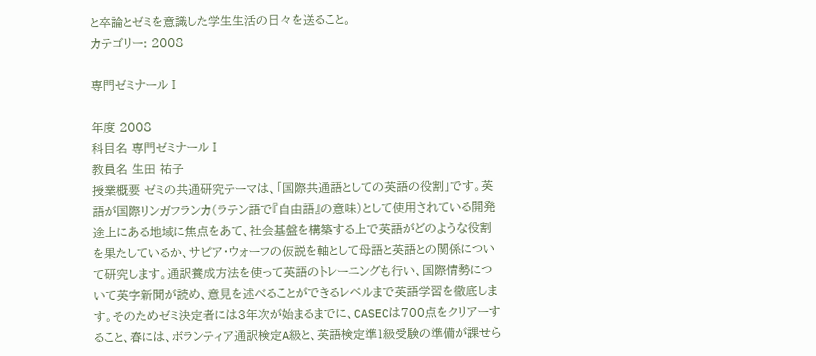と卒論とゼミを意識した学生生活の日々を送ること。
カテゴリー: 2008

専門ゼミナールⅠ

年度 2008
科目名 専門ゼミナールⅠ
教員名 生田 祐子
授業概要 ゼミの共通研究テーマは、「国際共通語としての英語の役割」です。英語が国際リンガフランカ(ラテン語で『自由語』の意味)として使用されている開発途上にある地域に焦点をあて、社会基盤を構築する上で英語がどのような役割を果たしているか、サピア・ウォーフの仮説を軸として母語と英語との関係について研究します。通訳養成方法を使って英語のトレーニングも行い、国際情勢について英字新聞が読め、意見を述べることができるレベルまで英語学習を徹底します。そのためゼミ決定者には3年次が始まるまでに、CASECは700点をクリアーすること、春には、ボランティア通訳検定A級と、英語検定準1級受験の準備が課せら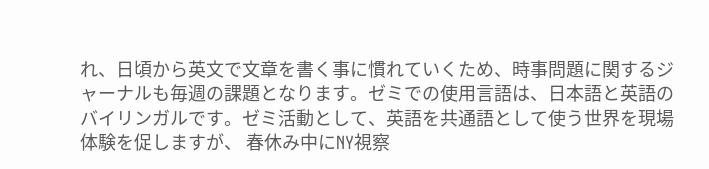れ、日頃から英文で文章を書く事に慣れていくため、時事問題に関するジャーナルも毎週の課題となります。ゼミでの使用言語は、日本語と英語のバイリンガルです。ゼミ活動として、英語を共通語として使う世界を現場体験を促しますが、 春休み中にNY視察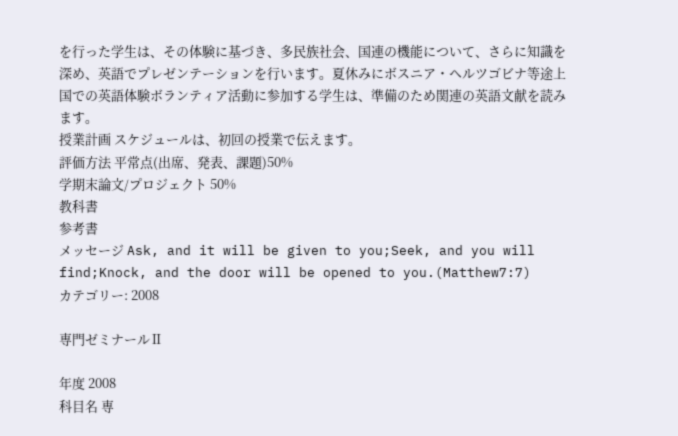を行った学生は、その体験に基づき、多民族社会、国連の機能について、さらに知識を深め、英語でプレゼンテーションを行います。夏休みにボスニア・ヘルツゴビナ等途上国での英語体験ボランティア活動に参加する学生は、準備のため関連の英語文献を読みます。
授業計画 スケジュールは、初回の授業で伝えます。
評価方法 平常点(出席、発表、課題)50%
学期末論文/プロジェクト 50%
教科書
参考書
メッセージ Ask, and it will be given to you;Seek, and you will find;Knock, and the door will be opened to you.(Matthew7:7)
カテゴリー: 2008

専門ゼミナールⅡ

年度 2008
科目名 専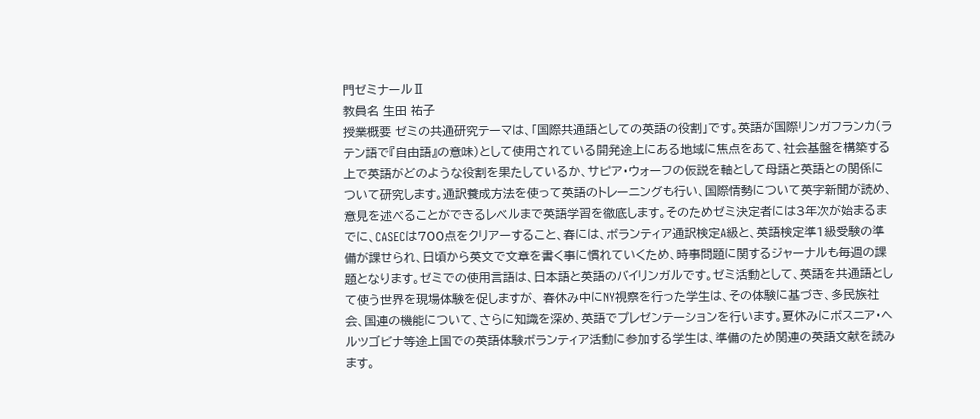門ゼミナールⅡ
教員名 生田 祐子
授業概要 ゼミの共通研究テーマは、「国際共通語としての英語の役割」です。英語が国際リンガフランカ(ラテン語で『自由語』の意味)として使用されている開発途上にある地域に焦点をあて、社会基盤を構築する上で英語がどのような役割を果たしているか、サピア・ウォーフの仮説を軸として母語と英語との関係について研究します。通訳養成方法を使って英語のトレーニングも行い、国際情勢について英字新聞が読め、意見を述べることができるレベルまで英語学習を徹底します。そのためゼミ決定者には3年次が始まるまでに、CASECは700点をクリアーすること、春には、ボランティア通訳検定A級と、英語検定準1級受験の準備が課せられ、日頃から英文で文章を書く事に慣れていくため、時事問題に関するジャーナルも毎週の課題となります。ゼミでの使用言語は、日本語と英語のバイリンガルです。ゼミ活動として、英語を共通語として使う世界を現場体験を促しますが、 春休み中にNY視察を行った学生は、その体験に基づき、多民族社会、国連の機能について、さらに知識を深め、英語でプレゼンテーションを行います。夏休みにボスニア・ヘルツゴビナ等途上国での英語体験ボランティア活動に参加する学生は、準備のため関連の英語文献を読みます。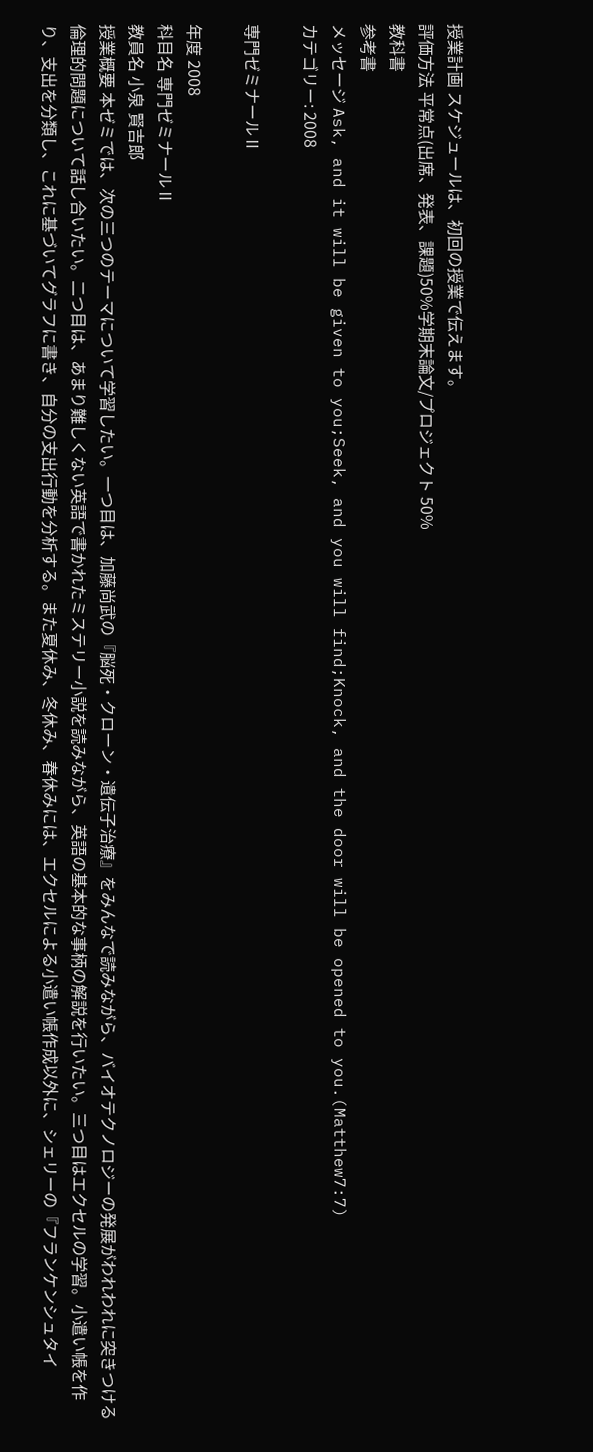授業計画 スケジュールは、初回の授業で伝えます。
評価方法 平常点(出席、発表、課題)50%学期末論文/プロジェクト 50%
教科書
参考書
メッセージ Ask, and it will be given to you;Seek, and you will find;Knock, and the door will be opened to you.(Matthew7:7)
カテゴリー: 2008

専門ゼミナールⅡ

年度 2008
科目名 専門ゼミナールⅡ
教員名 小泉 賢吉郎
授業概要 本ゼミでは、次の三つのテーマについて学習したい。一つ目は、加藤尚武の『脳死・クローン・遺伝子治療』をみんなで読みながら、バイオテクノロジーの発展がわれわれに突きつける倫理的問題について話し合いたい。二つ目は、あまり難しくない英語で書かれたミステリー小説を読みながら、英語の基本的な事柄の解説を行いたい。三つ目はエクセルの学習。小遣い帳を作り、支出を分類し、これに基づいてグラフに書き、自分の支出行動を分析する。また夏休み、冬休み、春休みには、エクセルによる小遣い帳作成以外に、シェリーの『フランケンシュタイ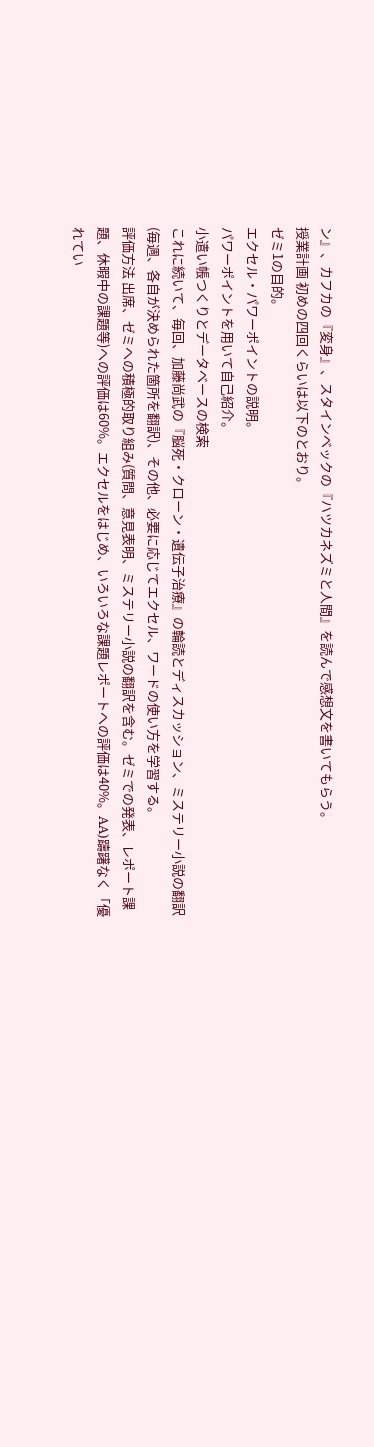ン』、カフカの『変身』、スタインベックの『ハツカネズミと人間』を読んで感想文を書いてもらう。
授業計画 初めの四回くらいは以下のとおり。
ゼミ1の目的。
エクセル・パワーポイントの説明。
パワーポイントを用いて自己紹介。
小遣い帳つくりとデータベースの検索
これに続いて、毎回、加藤尚武の『脳死・クローン・遺伝子治療』の輪読とディスカッション、ミステリー小説の翻訳(毎週、各自が決められた箇所を翻訳)、その他、必要に応じてエクセル、ワードの使い方を学習する。
評価方法 出席、ゼミへの積極的取り組み(質問、意見表明、ミステリー小説の翻訳を含む。ゼミでの発表、レポート課題、休暇中の課題等)への評価は60%。エクセルをはじめ、いろいろな課題レポートへの評価は40%。AA)躊躇なく「優れてい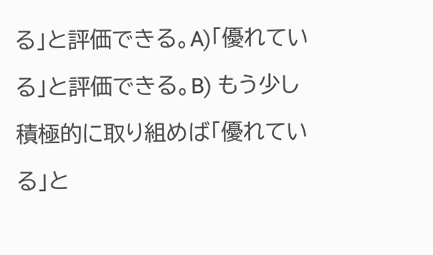る」と評価できる。A)「優れている」と評価できる。B) もう少し積極的に取り組めば「優れている」と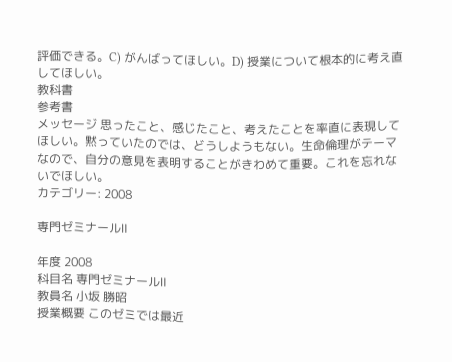評価できる。C) がんばってほしい。D) 授業について根本的に考え直してほしい。
教科書
参考書
メッセージ 思ったこと、感じたこと、考えたことを率直に表現してほしい。黙っていたのでは、どうしようもない。生命倫理がテーマなので、自分の意見を表明することがきわめて重要。これを忘れないでほしい。
カテゴリー: 2008

専門ゼミナールⅡ

年度 2008
科目名 専門ゼミナールⅡ
教員名 小坂 勝昭
授業概要 このゼミでは最近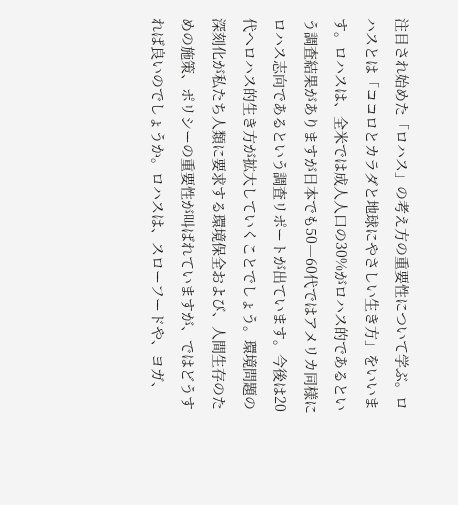注目され始めた「ロハス」の考え方の重要性について学ぶ。ロハスとは「ココロとカラダと地球にやさしい生き方」をいいます。ロハスは、全米では成人人口の30%がロハス的であるという調査結果がありますが日本でも50―60代ではアメリカ同様にロハス志向であるという調査リポートが出ています。今後は20代へロハス的生き方が拡大していくことでしょう。環境問題の深刻化が私たち人類に要求する環境保全および、人間生存のための施策、ポリシーの重要性が叫ばれていますが、ではどうすれば良いのでしょうか。ロハスは、スローフードや、ヨガ、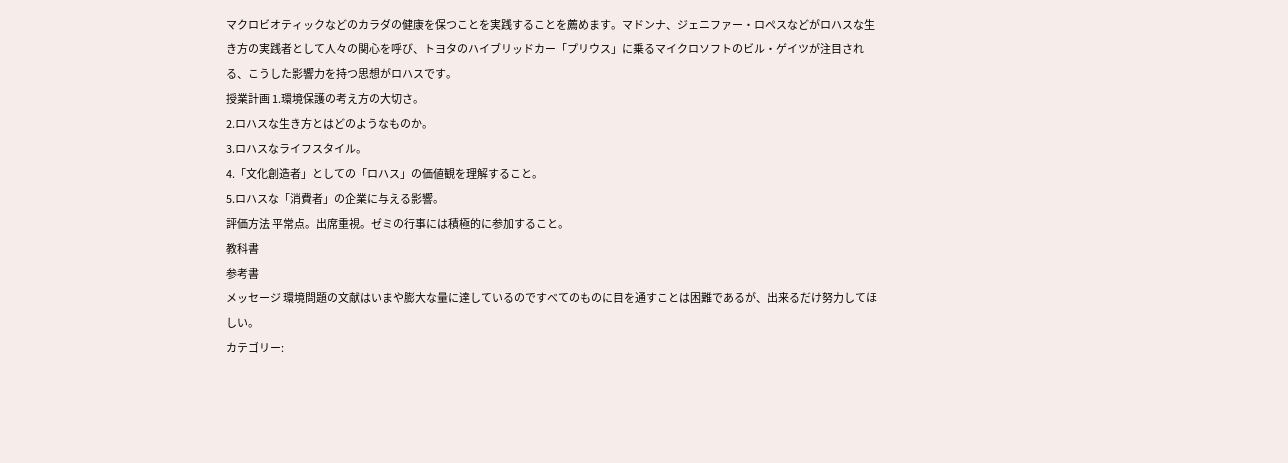マクロビオティックなどのカラダの健康を保つことを実践することを薦めます。マドンナ、ジェニファー・ロペスなどがロハスな生き方の実践者として人々の関心を呼び、トヨタのハイブリッドカー「プリウス」に乗るマイクロソフトのビル・ゲイツが注目される、こうした影響力を持つ思想がロハスです。
授業計画 1.環境保護の考え方の大切さ。
2.ロハスな生き方とはどのようなものか。
3.ロハスなライフスタイル。
4.「文化創造者」としての「ロハス」の価値観を理解すること。
5.ロハスな「消費者」の企業に与える影響。
評価方法 平常点。出席重視。ゼミの行事には積極的に参加すること。
教科書
参考書
メッセージ 環境問題の文献はいまや膨大な量に達しているのですべてのものに目を通すことは困難であるが、出来るだけ努力してほしい。
カテゴリー: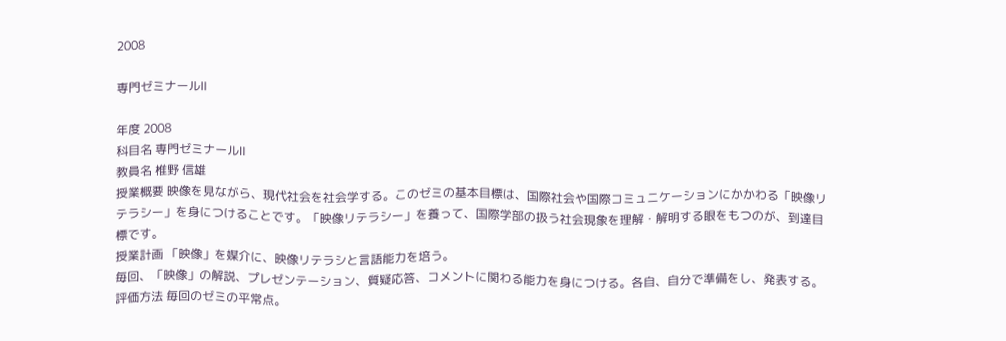2008

専門ゼミナールⅡ

年度 2008
科目名 専門ゼミナールⅡ
教員名 椎野 信雄
授業概要 映像を見ながら、現代社会を社会学する。このゼミの基本目標は、国際社会や国際コミュニケーションにかかわる「映像リテラシー」を身につけることです。「映像リテラシー」を養って、国際学部の扱う社会現象を理解・解明する眼をもつのが、到達目標です。
授業計画 「映像」を媒介に、映像リテラシと言語能力を培う。
毎回、「映像」の解説、プレゼンテーション、質疑応答、コメントに関わる能力を身につける。各自、自分で準備をし、発表する。
評価方法 毎回のゼミの平常点。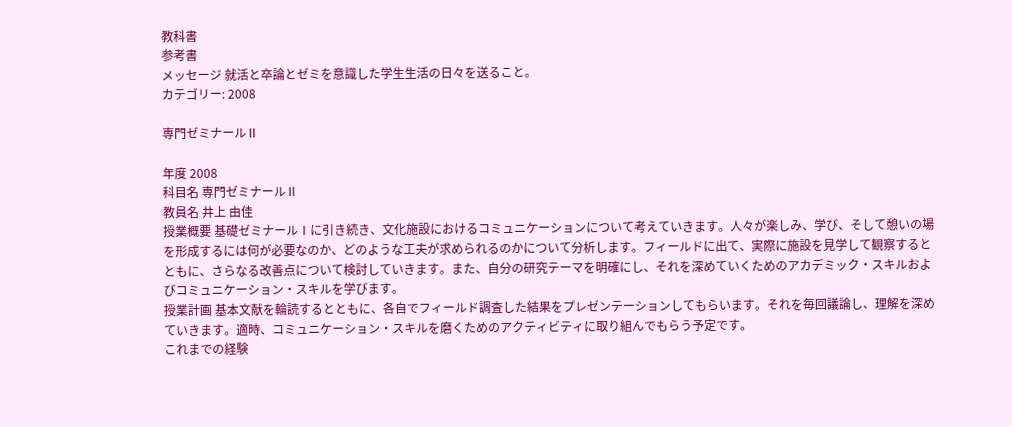教科書
参考書
メッセージ 就活と卒論とゼミを意識した学生生活の日々を送ること。
カテゴリー: 2008

専門ゼミナールⅡ

年度 2008
科目名 専門ゼミナールⅡ
教員名 井上 由佳
授業概要 基礎ゼミナールⅠに引き続き、文化施設におけるコミュニケーションについて考えていきます。人々が楽しみ、学び、そして憩いの場を形成するには何が必要なのか、どのような工夫が求められるのかについて分析します。フィールドに出て、実際に施設を見学して観察するとともに、さらなる改善点について検討していきます。また、自分の研究テーマを明確にし、それを深めていくためのアカデミック・スキルおよびコミュニケーション・スキルを学びます。
授業計画 基本文献を輪読するとともに、各自でフィールド調査した結果をプレゼンテーションしてもらいます。それを毎回議論し、理解を深めていきます。適時、コミュニケーション・スキルを磨くためのアクティビティに取り組んでもらう予定です。
これまでの経験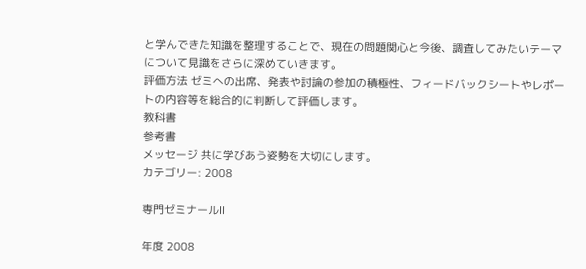と学んできた知識を整理することで、現在の問題関心と今後、調査してみたいテーマについて見識をさらに深めていきます。
評価方法 ゼミへの出席、発表や討論の参加の積極性、フィードバックシートやレポートの内容等を総合的に判断して評価します。
教科書
参考書
メッセージ 共に学びあう姿勢を大切にします。
カテゴリー: 2008

専門ゼミナールⅡ

年度 2008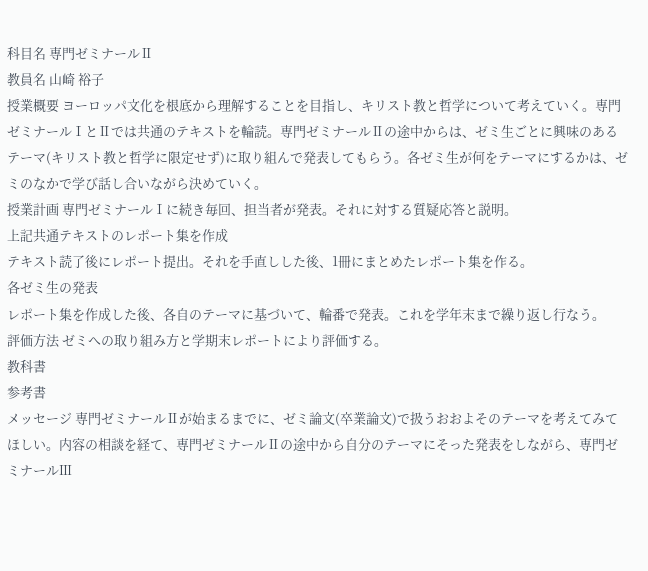科目名 専門ゼミナールⅡ
教員名 山崎 裕子
授業概要 ヨーロッパ文化を根底から理解することを目指し、キリスト教と哲学について考えていく。専門ゼミナールⅠとⅡでは共通のテキストを輪読。専門ゼミナールⅡの途中からは、ゼミ生ごとに興味のあるテーマ(キリスト教と哲学に限定せず)に取り組んで発表してもらう。各ゼミ生が何をテーマにするかは、ゼミのなかで学び話し合いながら決めていく。
授業計画 専門ゼミナールⅠに続き毎回、担当者が発表。それに対する質疑応答と説明。
上記共通テキストのレポート集を作成
テキスト読了後にレポート提出。それを手直しした後、1冊にまとめたレポート集を作る。
各ゼミ生の発表
レポート集を作成した後、各自のテーマに基づいて、輪番で発表。これを学年末まで繰り返し行なう。
評価方法 ゼミへの取り組み方と学期末レポートにより評価する。
教科書
参考書
メッセージ 専門ゼミナールⅡが始まるまでに、ゼミ論文(卒業論文)で扱うおおよそのテーマを考えてみてほしい。内容の相談を経て、専門ゼミナールⅡの途中から自分のテーマにそった発表をしながら、専門ゼミナールⅢ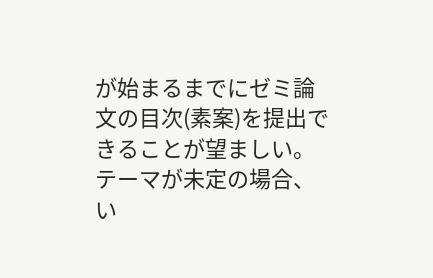が始まるまでにゼミ論文の目次(素案)を提出できることが望ましい。テーマが未定の場合、い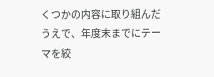くつかの内容に取り組んだうえで、年度末までにテーマを絞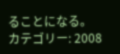ることになる。
カテゴリー: 2008